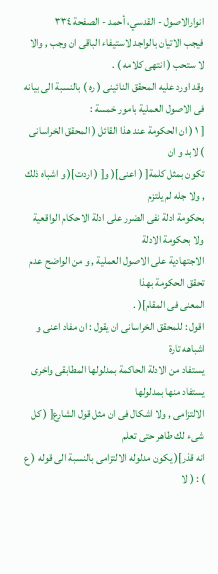انوارالاصول - القدسي، أحمد - الصفحة ٣٣٤
فيجب الاتيان بالواجد لاستيفاء الباقى ان وجب , والا لا ستحب ( انتهى كلامه ) .
وقد اورد عليه المحقق النائينى ( ره ) بالنسبة الى بيانه فى الاصول العملية بامور خمسة :
[ ١ ( ان الحكومة عند هذا القائل ( المحقق الخراسانى ) لابد و ان
تكون بمثل كلمة[ ( اعنى]( و[ ( اردت]( و اشباه ذلك , ولا جله لم يلتزم
بحكومة ادلة نفى الضرر على ادلة الاحكام الواقعية ولا بحكومة الادلة
الاجتهادية على الاصول العملية , و من الواضح عدم تحقق الحكومة بهذا
المعنى فى المقام]( .
اقول : للمحقق الخراسانى ان يقول : ان مفاد اعنى و اشباهه تارة
يستفاد من الادلة الحاكمة بمدلولها المطابقى واخرى يستفاد منها بمدلولها
الالتزامى , ولا اشكال فى ان مثل قول الشارع[ ( كل شىء لك طاهر حتى تعلم
انه قذر]( يكون مدلوله الالتزامى بالنسبة الى قوله ( ع ) : ( لا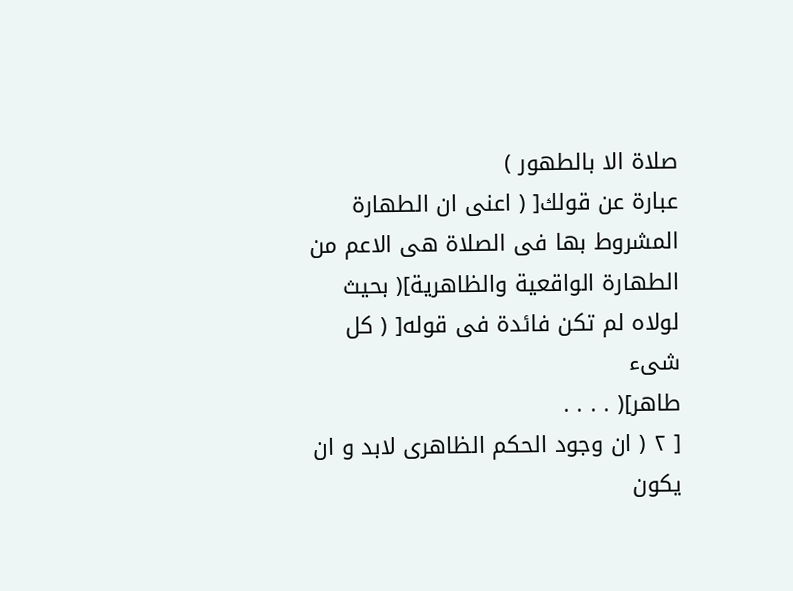صلاة الا بالطهور )
عبارة عن قولك[ ( اعنى ان الطهارة المشروط بها فى الصلاة هى الاعم من
الطهارة الواقعية والظاهرية]( بحيث لولاه لم تكن فائدة فى قوله[ ( كل شىء
طاهر]( . . . .
[ ٢ ( ان وجود الحكم الظاهرى لابد و ان يكون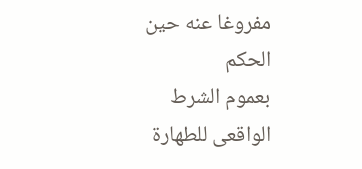مفروغا عنه حين الحكم
بعموم الشرط الواقعى للطهارة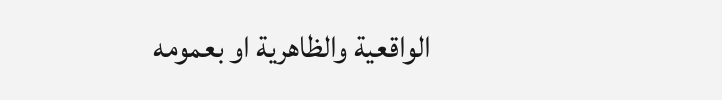الواقعية والظاهرية او بعمومه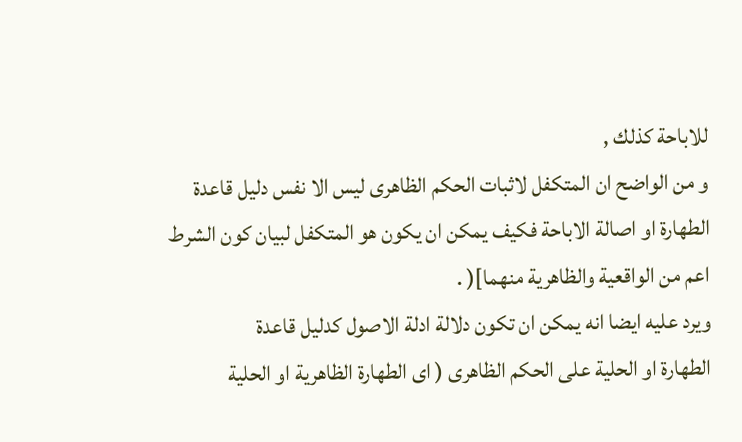للاباحة كذلك ,
و من الواضح ان المتكفل لاثبات الحكم الظاهرى ليس الا نفس دليل قاعدة
الطهارة او اصالة الاباحة فكيف يمكن ان يكون هو المتكفل لبيان كون الشرط
اعم من الواقعية والظاهرية منهما]( .
ويرد عليه ايضا انه يمكن ان تكون دلالة ادلة الاصول كدليل قاعدة
الطهارة او الحلية على الحكم الظاهرى ( اى الطهارة الظاهرية او الحلية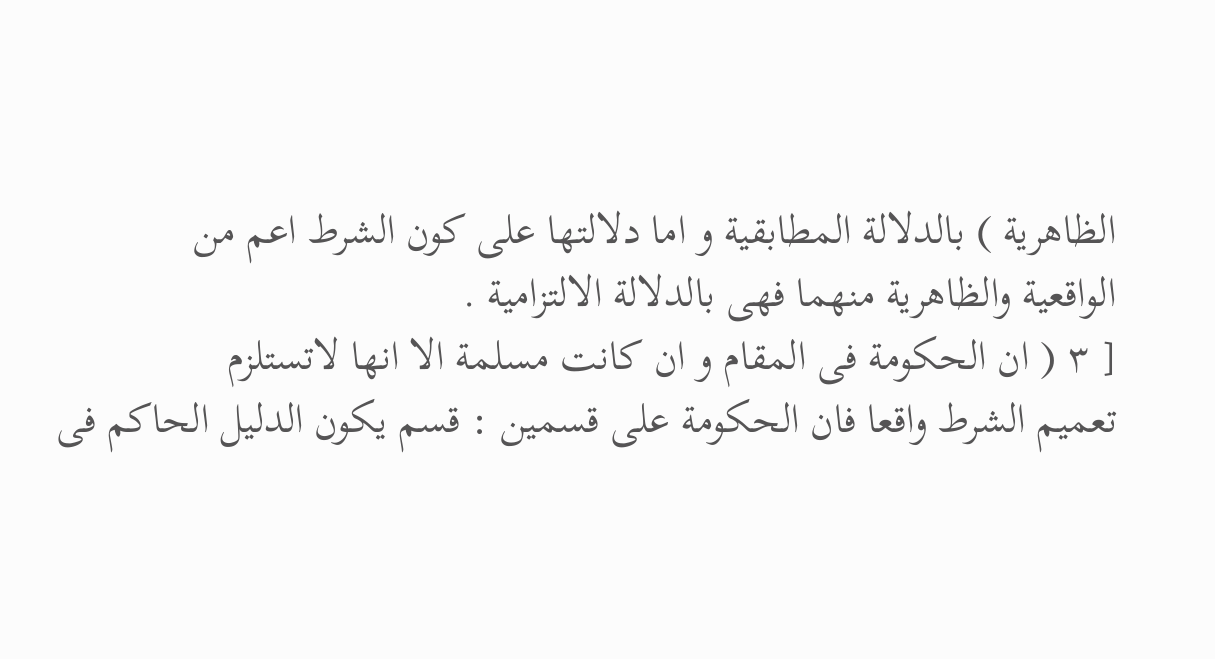الظاهرية ) بالدلالة المطابقية و اما دلالتها على كون الشرط اعم من
الواقعية والظاهرية منهما فهى بالدلالة الالتزامية .
[ ٣ ( ان الحكومة فى المقام و ان كانت مسلمة الا انها لاتستلزم
تعميم الشرط واقعا فان الحكومة على قسمين : قسم يكون الدليل الحاكم فى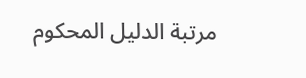مرتبة الدليل المحكوم